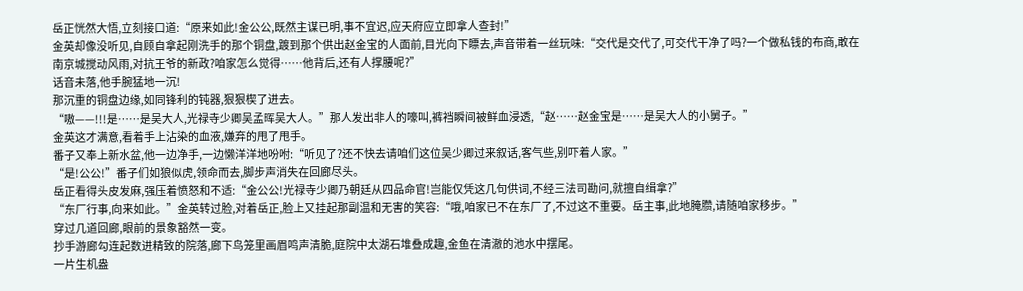岳正恍然大悟,立刻接口道:“原来如此!金公公,既然主谋已明,事不宜迟,应天府应立即拿人查封!”
金英却像没听见,自顾自拿起刚洗手的那个铜盘,踱到那个供出赵金宝的人面前,目光向下瞟去,声音带着一丝玩味:“交代是交代了,可交代干净了吗?一个做私钱的布商,敢在南京城搅动风雨,对抗王爷的新政?咱家怎么觉得……他背后,还有人撑腰呢?”
话音未落,他手腕猛地一沉!
那沉重的铜盘边缘,如同锋利的钝器,狠狠楔了进去。
“嗷——!!!是……是吴大人,光禄寺少卿吴孟晖吴大人。”那人发出非人的嚎叫,裤裆瞬间被鲜血浸透,“赵……赵金宝是……是吴大人的小舅子。”
金英这才满意,看着手上沾染的血液,嫌弃的甩了甩手。
番子又奉上新水盆,他一边净手,一边懒洋洋地吩咐:“听见了?还不快去请咱们这位吴少卿过来叙话,客气些,别吓着人家。”
“是!公公!”番子们如狼似虎,领命而去,脚步声消失在回廊尽头。
岳正看得头皮发麻,强压着愤怒和不适:“金公公!光禄寺少卿乃朝廷从四品命官!岂能仅凭这几句供词,不经三法司勘问,就擅自缉拿?”
“东厂行事,向来如此。”金英转过脸,对着岳正,脸上又挂起那副温和无害的笑容:“哦,咱家已不在东厂了,不过这不重要。岳主事,此地腌臜,请随咱家移步。”
穿过几道回廊,眼前的景象豁然一变。
抄手游廊勾连起数进精致的院落,廊下鸟笼里画眉鸣声清脆,庭院中太湖石堆叠成趣,金鱼在清澈的池水中摆尾。
一片生机盎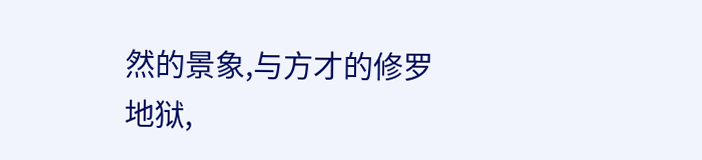然的景象,与方才的修罗地狱,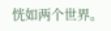恍如两个世界。